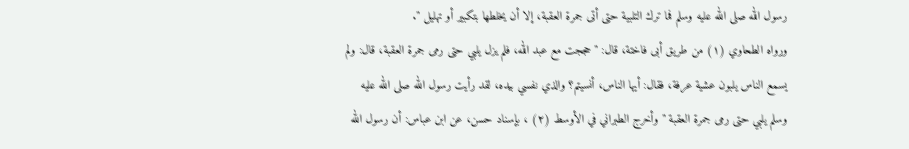رسول الله صلى الله عليه وسلم فما ترك التلبية حتى أتى جمرة العقبة، إلا أن يخلطها بتكبير أو تهليل ".
ورواه الطحاوي (١) من طريق أبى فاختة، قال: " حججت مع عبد الله، فلم يزل يلبي حتى رمى جمرة العقبة، قال: ولم يسمع الناس يلبون عشية عرفة، فقال: أيها الناس، أنسيتم؟ والذي نفسي بيده، لقد رأيت رسول الله صلى الله عليه وسلم يلبي حتى رمى جمرة العقبة " وأخرج الطبراني في الأوسط (٢) ، بإسناد حسن، عن ابن عباس: أن رسول الله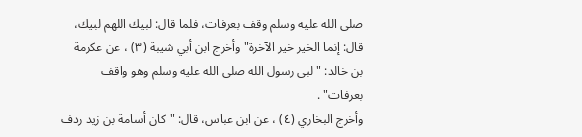صلى الله عليه وسلم وقف بعرفات، فلما قال: لبيك اللهم لبيك، قال: إنما الخير خير الآخرة" وأخرج ابن أبي شيبة (٣) ، عن عكرمة بن خالد: "لبى رسول الله صلى الله عليه وسلم وهو واقف بعرفات" .
وأخرج البخاري (٤) ، عن ابن عباس، قال: "كان أسامة بن زيد ردف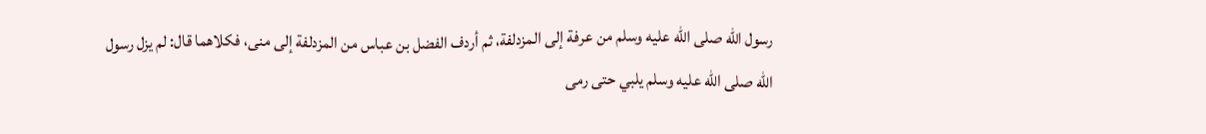رسول الله صلى الله عليه وسلم من عرفة إلى المزدلفة، ثم أردف الفضل بن عباس من المزدلفة إلى منى، فكلاهما قال: لم يزل رسول الله صلى الله عليه وسلم يلبي حتى رمى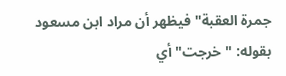جمرة العقبة" فيظهر أن مراد ابن مسعود بقوله: "خرجت" أي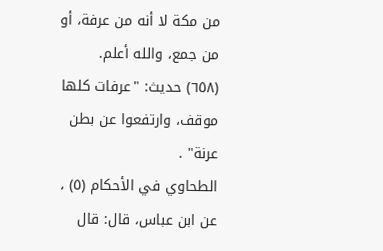من مكة لا أنه من عرفة، أو من جمع، والله أعلم.
(٦٥٨) حديث: "عرفات كلها موقف، وارتفعوا عن بطن عرنة" .
الطحاوي في الأحكام (٥) ، عن ابن عباس، قال: قال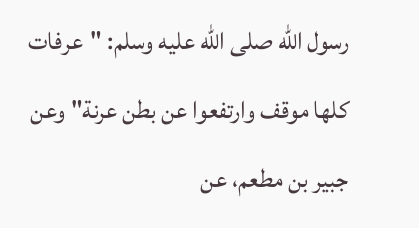رسول الله صلى الله عليه وسلم: "عرفات كلها موقف وارتفعوا عن بطن عرنة" وعن جبير بن مطعم، عن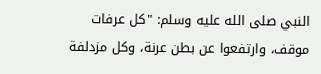النبي صلى الله عليه وسلم: "كل عرفات موقف، وارتفعوا عن بطن عرنة، وكل مزدلفة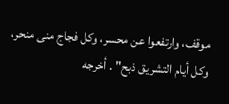موقف، وارتفعوا عن محسر، وكل فجاج منى منحر، وكل أيام التشريق ذبح" . أخرجه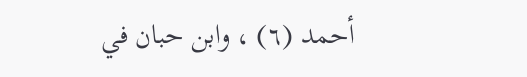أحمد (٦) ، وابن حبان في